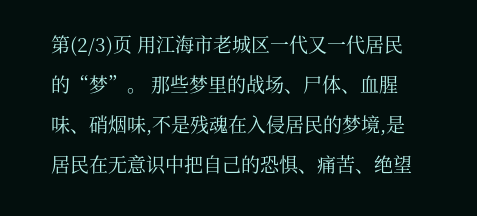第(2/3)页 用江海市老城区一代又一代居民的“梦”。 那些梦里的战场、尸体、血腥味、硝烟味,不是残魂在入侵居民的梦境,是居民在无意识中把自己的恐惧、痛苦、绝望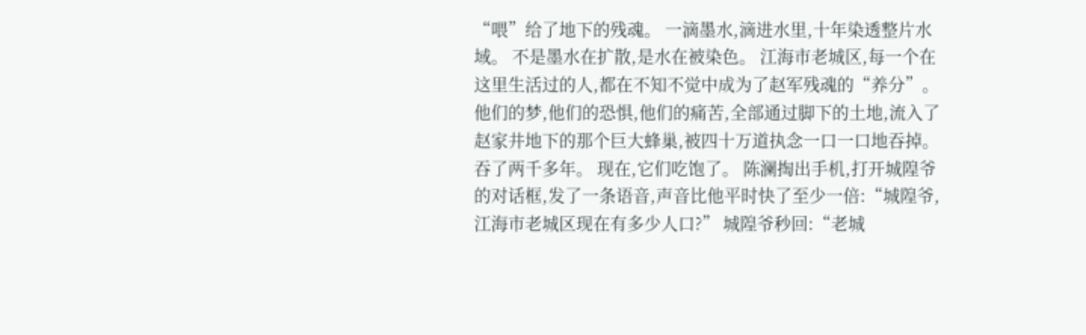“喂”给了地下的残魂。 一滴墨水,滴进水里,十年染透整片水域。 不是墨水在扩散,是水在被染色。 江海市老城区,每一个在这里生活过的人,都在不知不觉中成为了赵军残魂的“养分”。 他们的梦,他们的恐惧,他们的痛苦,全部通过脚下的土地,流入了赵家井地下的那个巨大蜂巢,被四十万道执念一口一口地吞掉。 吞了两千多年。 现在,它们吃饱了。 陈澜掏出手机,打开城隍爷的对话框,发了一条语音,声音比他平时快了至少一倍:“城隍爷,江海市老城区现在有多少人口?” 城隍爷秒回:“老城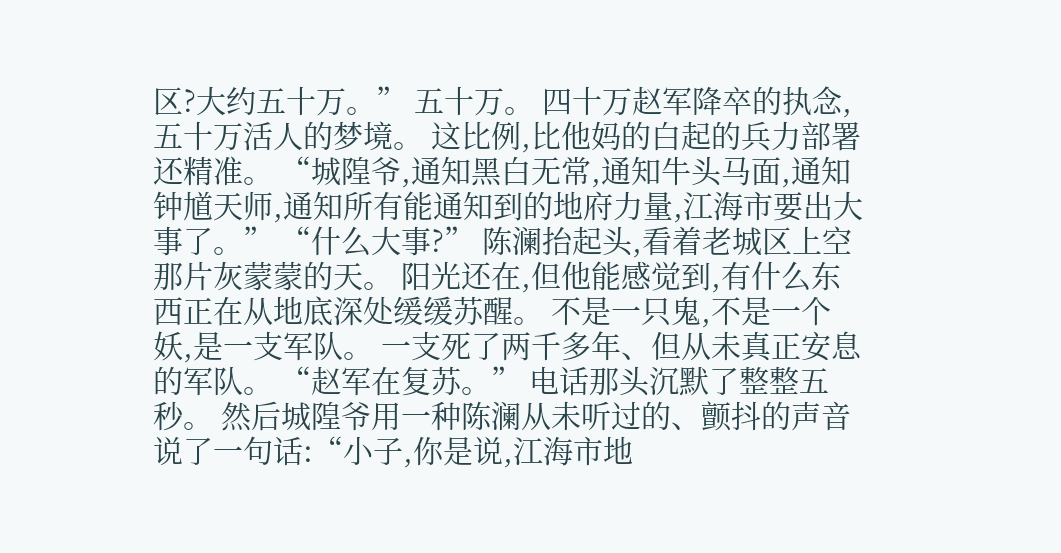区?大约五十万。” 五十万。 四十万赵军降卒的执念,五十万活人的梦境。 这比例,比他妈的白起的兵力部署还精准。 “城隍爷,通知黑白无常,通知牛头马面,通知钟馗天师,通知所有能通知到的地府力量,江海市要出大事了。” “什么大事?” 陈澜抬起头,看着老城区上空那片灰蒙蒙的天。 阳光还在,但他能感觉到,有什么东西正在从地底深处缓缓苏醒。 不是一只鬼,不是一个妖,是一支军队。 一支死了两千多年、但从未真正安息的军队。 “赵军在复苏。” 电话那头沉默了整整五秒。 然后城隍爷用一种陈澜从未听过的、颤抖的声音说了一句话:“小子,你是说,江海市地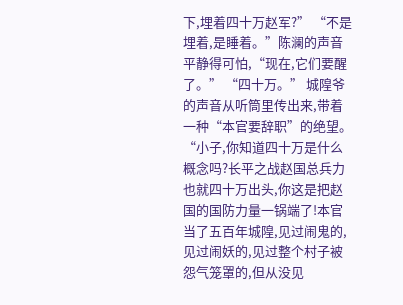下,埋着四十万赵军?” “不是埋着,是睡着。”陈澜的声音平静得可怕,“现在,它们要醒了。” “四十万。” 城隍爷的声音从听筒里传出来,带着一种“本官要辞职”的绝望。 “小子,你知道四十万是什么概念吗?长平之战赵国总兵力也就四十万出头,你这是把赵国的国防力量一锅端了!本官当了五百年城隍,见过闹鬼的,见过闹妖的,见过整个村子被怨气笼罩的,但从没见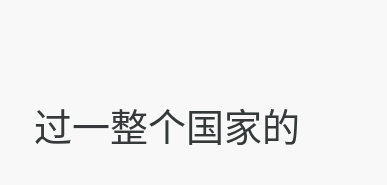过一整个国家的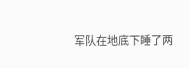军队在地底下睡了两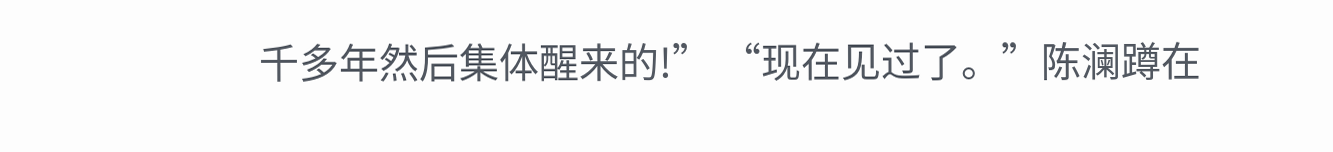千多年然后集体醒来的!” “现在见过了。”陈澜蹲在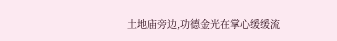土地庙旁边,功德金光在掌心缓缓流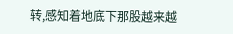转,感知着地底下那股越来越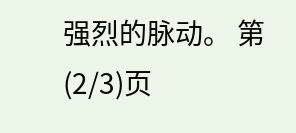强烈的脉动。 第(2/3)页